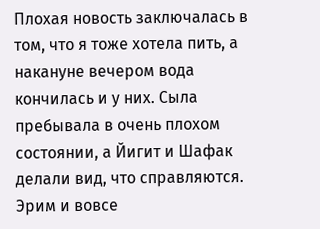Плохая новость заключалась в том, что я тоже хотела пить, а накануне вечером вода кончилась и у них. Сыла пребывала в очень плохом состоянии, а Йигит и Шафак делали вид, что справляются. Эрим и вовсе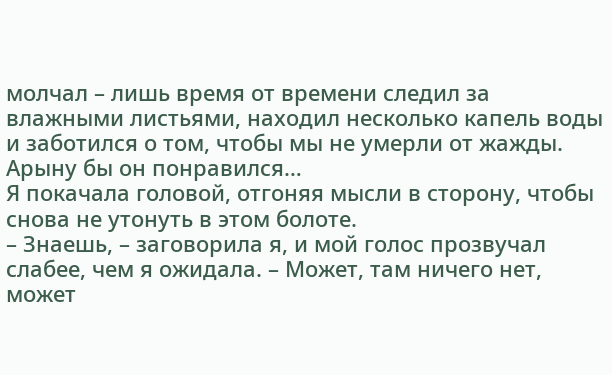молчал – лишь время от времени следил за влажными листьями, находил несколько капель воды и заботился о том, чтобы мы не умерли от жажды.
Арыну бы он понравился…
Я покачала головой, отгоняя мысли в сторону, чтобы снова не утонуть в этом болоте.
– Знаешь, – заговорила я, и мой голос прозвучал слабее, чем я ожидала. – Может, там ничего нет, может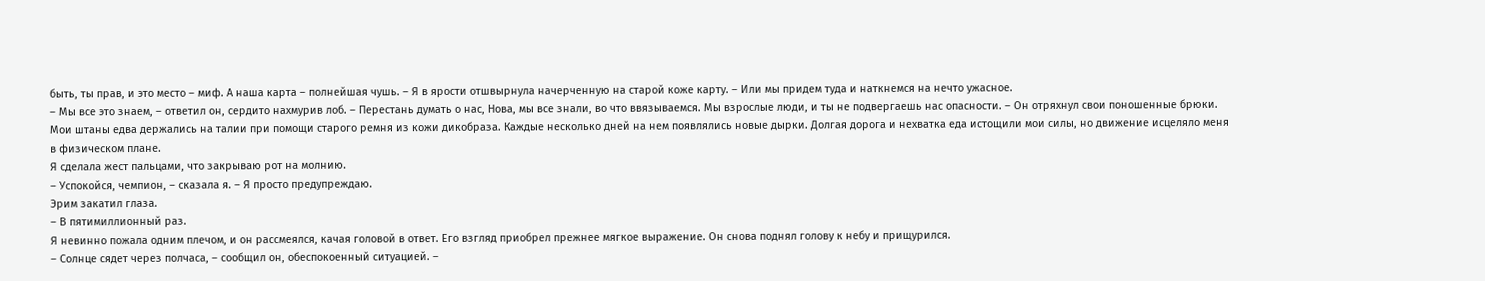быть, ты прав, и это место – миф. А наша карта – полнейшая чушь. – Я в ярости отшвырнула начерченную на старой коже карту. – Или мы придем туда и наткнемся на нечто ужасное.
– Мы все это знаем, – ответил он, сердито нахмурив лоб. – Перестань думать о нас, Нова, мы все знали, во что ввязываемся. Мы взрослые люди, и ты не подвергаешь нас опасности. – Он отряхнул свои поношенные брюки. Мои штаны едва держались на талии при помощи старого ремня из кожи дикобраза. Каждые несколько дней на нем появлялись новые дырки. Долгая дорога и нехватка еда истощили мои силы, но движение исцеляло меня в физическом плане.
Я сделала жест пальцами, что закрываю рот на молнию.
– Успокойся, чемпион, – сказала я. – Я просто предупреждаю.
Эрим закатил глаза.
– В пятимиллионный раз.
Я невинно пожала одним плечом, и он рассмеялся, качая головой в ответ. Его взгляд приобрел прежнее мягкое выражение. Он снова поднял голову к небу и прищурился.
– Солнце сядет через полчаса, – сообщил он, обеспокоенный ситуацией. –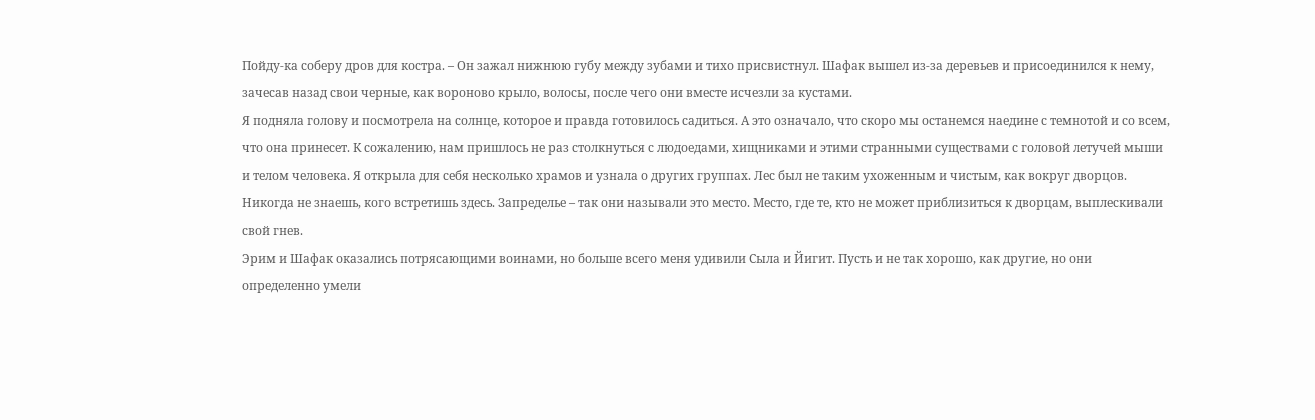Пойду-ка соберу дров для костра. – Он зажал нижнюю губу между зубами и тихо присвистнул. Шафак вышел из-за деревьев и присоединился к нему, зачесав назад свои черные, как вороново крыло, волосы, после чего они вместе исчезли за кустами.
Я подняла голову и посмотрела на солнце, которое и правда готовилось садиться. А это означало, что скоро мы останемся наедине с темнотой и со всем, что она принесет. К сожалению, нам пришлось не раз столкнуться с людоедами, хищниками и этими странными существами с головой летучей мыши и телом человека. Я открыла для себя несколько храмов и узнала о других группах. Лес был не таким ухоженным и чистым, как вокруг дворцов. Никогда не знаешь, кого встретишь здесь. Запределье – так они называли это место. Место, где те, кто не может приблизиться к дворцам, выплескивали свой гнев.
Эрим и Шафак оказались потрясающими воинами, но больше всего меня удивили Сыла и Йигит. Пусть и не так хорошо, как другие, но они определенно умели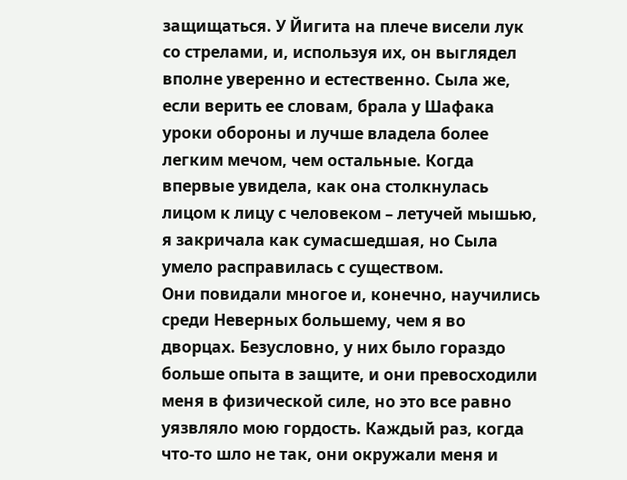защищаться. У Йигита на плече висели лук со стрелами, и, используя их, он выглядел вполне уверенно и естественно. Сыла же, если верить ее словам, брала у Шафака уроки обороны и лучше владела более легким мечом, чем остальные. Когда впервые увидела, как она столкнулась лицом к лицу с человеком – летучей мышью, я закричала как сумасшедшая, но Сыла умело расправилась с существом.
Они повидали многое и, конечно, научились среди Неверных большему, чем я во дворцах. Безусловно, у них было гораздо больше опыта в защите, и они превосходили меня в физической силе, но это все равно уязвляло мою гордость. Каждый раз, когда что-то шло не так, они окружали меня и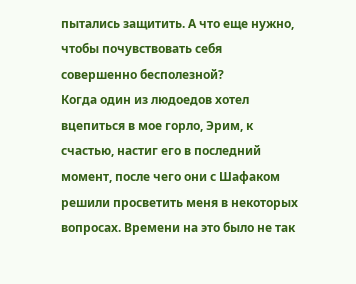пытались защитить. А что еще нужно, чтобы почувствовать себя совершенно бесполезной?
Когда один из людоедов хотел вцепиться в мое горло, Эрим, к счастью, настиг его в последний момент, после чего они с Шафаком решили просветить меня в некоторых вопросах. Времени на это было не так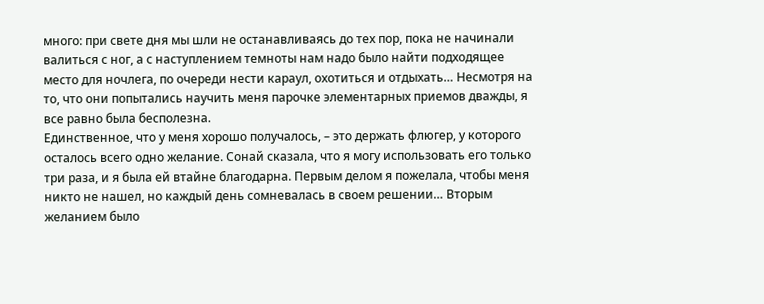много: при свете дня мы шли не останавливаясь до тех пор, пока не начинали валиться с ног, а с наступлением темноты нам надо было найти подходящее место для ночлега, по очереди нести караул, охотиться и отдыхать… Несмотря на то, что они попытались научить меня парочке элементарных приемов дважды, я все равно была бесполезна.
Единственное, что у меня хорошо получалось, – это держать флюгер, у которого осталось всего одно желание. Сонай сказала, что я могу использовать его только три раза, и я была ей втайне благодарна. Первым делом я пожелала, чтобы меня никто не нашел, но каждый день сомневалась в своем решении… Вторым желанием было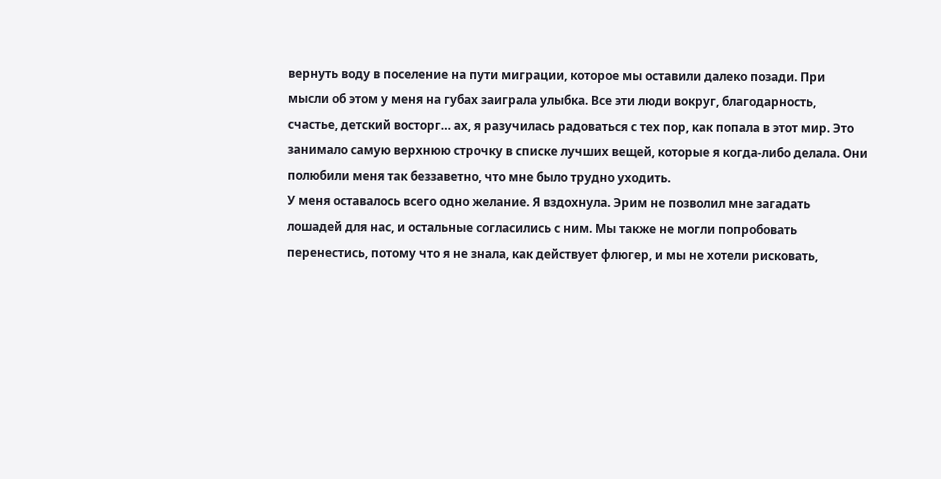вернуть воду в поселение на пути миграции, которое мы оставили далеко позади. При мысли об этом у меня на губах заиграла улыбка. Все эти люди вокруг, благодарность, счастье, детский восторг… ах, я разучилась радоваться с тех пор, как попала в этот мир. Это занимало самую верхнюю строчку в списке лучших вещей, которые я когда-либо делала. Они полюбили меня так беззаветно, что мне было трудно уходить.
У меня оставалось всего одно желание. Я вздохнула. Эрим не позволил мне загадать лошадей для нас, и остальные согласились с ним. Мы также не могли попробовать перенестись, потому что я не знала, как действует флюгер, и мы не хотели рисковать,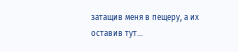затащив меня в пещеру, а их оставив тут…